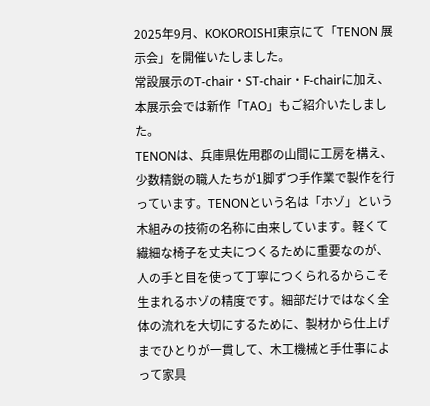2025年9月、KOKOROISHI東京にて「TENON 展示会」を開催いたしました。
常設展示のT-chair・ST-chair・F-chairに加え、本展示会では新作「TAO」もご紹介いたしました。
TENONは、兵庫県佐用郡の山間に工房を構え、少数精鋭の職人たちが1脚ずつ手作業で製作を行っています。TENONという名は「ホゾ」という木組みの技術の名称に由来しています。軽くて繊細な椅子を丈夫につくるために重要なのが、人の手と目を使って丁寧につくられるからこそ生まれるホゾの精度です。細部だけではなく全体の流れを大切にするために、製材から仕上げまでひとりが一貫して、木工機械と手仕事によって家具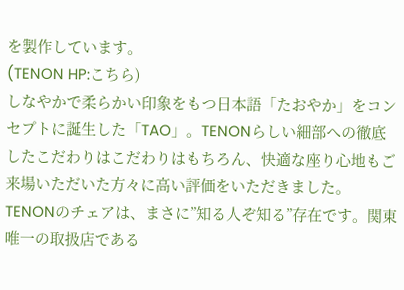を製作しています。
(TENON HP:こちら)
しなやかで柔らかい印象をもつ日本語「たおやか」をコンセプトに誕生した「TAO」。TENONらしい細部への徹底したこだわりはこだわりはもちろん、快適な座り心地もご来場いただいた方々に高い評価をいただきました。
TENONのチェアは、まさに”知る人ぞ知る”存在です。関東唯一の取扱店である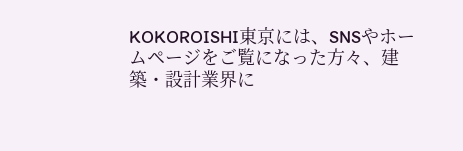KOKOROISHI東京には、SNSやホームページをご覧になった方々、建築・設計業界に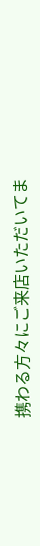携わる方々にご来店いただいてま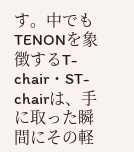す。中でもTENONを象徴するT-chair・ST-chairは、手に取った瞬間にその軽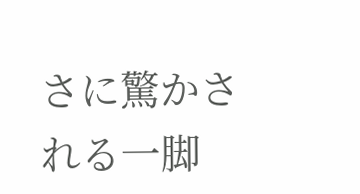さに驚かされる一脚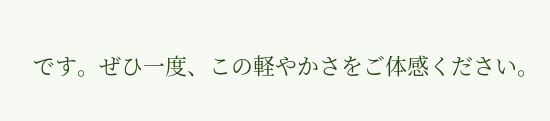です。ぜひ一度、この軽やかさをご体感ください。